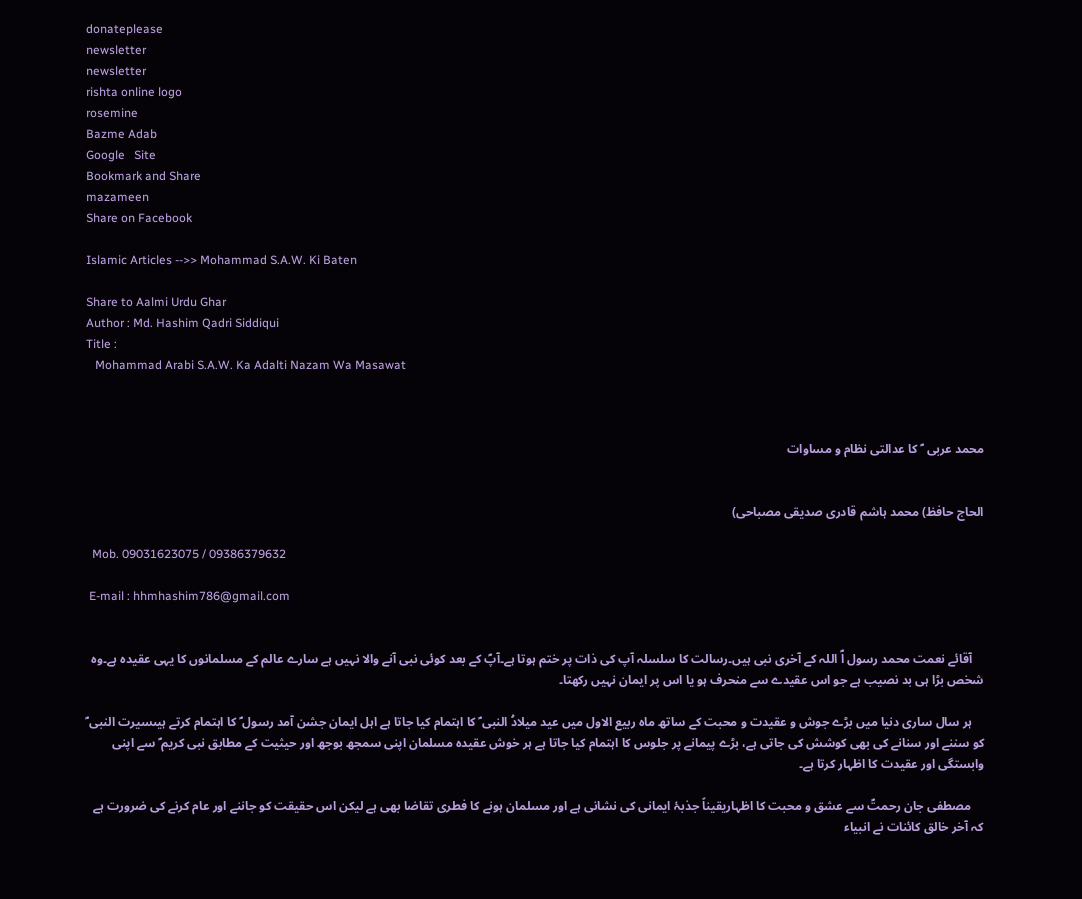donateplease
newsletter
newsletter
rishta online logo
rosemine
Bazme Adab
Google   Site
Bookmark and Share
mazameen
Share on Facebook

Islamic Articles -->> Mohammad S.A.W. Ki Baten

Share to Aalmi Urdu Ghar
Author : Md. Hashim Qadri Siddiqui
Title :
   Mohammad Arabi S.A.W. Ka Adalti Nazam Wa Masawat



محمد عربی  ؐ کا عدالتی نظام و مساوات


الحاج حافظ) محمد ہاشم قادری صدیقی مصباحی)

  Mob. 09031623075 / 09386379632

 E-mail : hhmhashim786@gmail.com


    آقائے نعمت محمد رسول اؐ اللہ کے آخری نبی ہیں۔رسالت کا سلسلہ آپ کی ذات پر ختم ہوتا ہے۔آپؐ کے بعد کوئی نبی آنے والا نہیں ہے سارے عالم کے مسلمانوں کا یہی عقیدہ ہے۔وہ شخص بڑا ہی بد نصیب ہے جو اس عقیدے سے منحرف ہو یا اس پر ایمان نہیں رکھتا۔

    ہر سال ساری دنیا میں بڑے جوش و عقیدت و محبت کے ساتھ ماہ ربیع الاول میں عید میلادُ النبی ؐ کا اہتمام کیا جاتا ہے اہل ایمان جشن آمد رسول ؐ کا اہتمام کرتے ہیںسیرت النبی ؐ کو سننے اور سنانے کی بھی کوشش کی جاتی ہے، بڑے پیمانے پر جلوس کا اہتمام کیا جاتا ہے ہر خوش عقیدہ مسلمان اپنی سمجھ بوجھ اور حیثیت کے مطابق نبی کریم ؐ سے اپنی وابستگی اور عقیدت کا اظہار کرتا ہے۔

    مصطفی جان رحمتؐ سے عشق و محبت کا اظہاریقیناً جذبۂ ایمانی کی نشانی ہے اور مسلمان ہونے کا فطری تقاضا بھی ہے لیکن اس حقیقت کو جاننے اور عام کرنے کی ضرورت ہے کہ آخر خالق کائنات نے انبیاء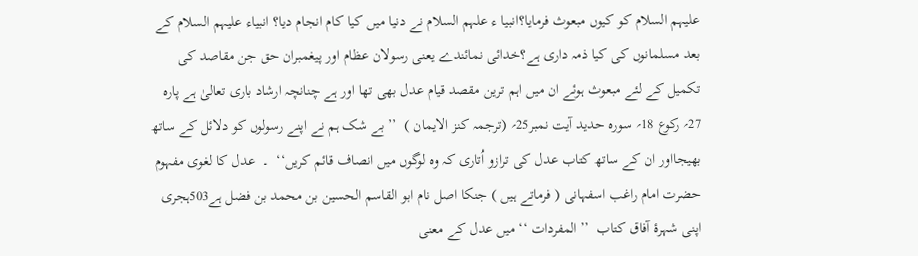علیہم السلام کو کیوں مبعوث فرمایا؟انبیا ء علہم السلام نے دنیا میں کیا کام انجام دیا؟ انبیاء علیہم السلام کے بعد مسلمانوں کی کیا ذمہ داری ہے؟خدائی نمائندے یعنی رسولان عظام اور پیغمبران حق جن مقاصد کی تکمیل کے لئے مبعوث ہوئے ان میں اہم ترین مقصد قیام عدل بھی تھا اور ہے چنانچہ ارشاد باری تعالیٰ ہے پارہ 27؍ رکوع 18؍ سورہ حدید آیت نمبر25؍ (ترجمہ کنز الایمان )  ’’ بے شک ہم نے اپنے رسولوں کو دلائل کے ساتھ بھیجااور ان کے ساتھ کتاب عدل کی ترازو اُتاری کہ وہ لوگوں میں انصاف قائم کریں‘‘  ۔  عدل کا لغوی مفہوم حضرت امام راغب اسفہانی ( فرماتے ہیں ) جنکا اصل نام ابو القاسم الحسین بن محمد بن فضل ہے503ہجری  اپنی شہرۂ آفاق کتاب  ’’ المفردات ‘‘ میں عدل کے معنی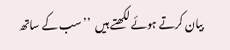بیان کرتے ہوئے لکھتے ہیں  ’’ سب کے ساتھ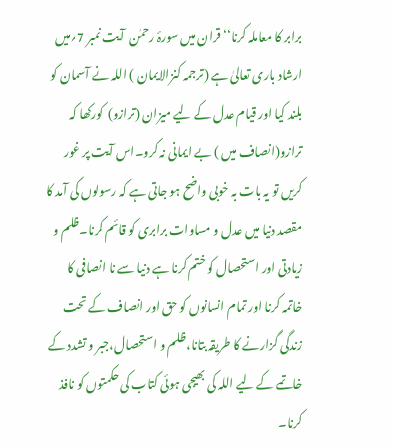برابر کا معاملہ کرنا‘‘ قران میں سورۂ رحمٰن  آیت نمبر 7؍میں ارشاد باری تعالیٰ ہے (ترجمہ کنزالایمان ) اللہ نے آسمان کو بلند کیا اور قیام عدل کے لیے میزان (ترازو)  کورکھا کہ ترازو(انصاف میں ) بے ایمانی نہ کرو۔اس آیت پر غور کریں تو یہ بات بہ خوبی واضح ہو جاتی ہے کہ رسولوں کی آمد کا مقصد دنیا میں عدل و مساوات برابری کو قائم کرنا۔ظلم و زیادتی اور استحصال کو ختم کرنا ہے دنیا سے نا انصافی کا خاتمہ کرنا اور تمام انسانوں کو حق اور انصاف کے تحت زندگی گزارنے کا طریقہ بتانا،ظلم و استحصال،جبر و تشدد کے خاتمے کے لیے اللہ کی بھیجی ہوئی کتاب کی حکمتوں کو نافذ کرنا۔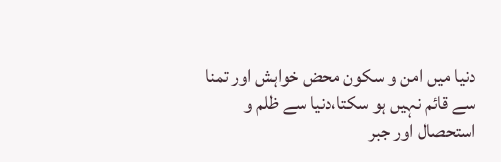دنیا میں امن و سکون محض خواہش اور تمنا سے قائم نہیں ہو سکتا،دنیا سے ظلم و استحصال اور جبر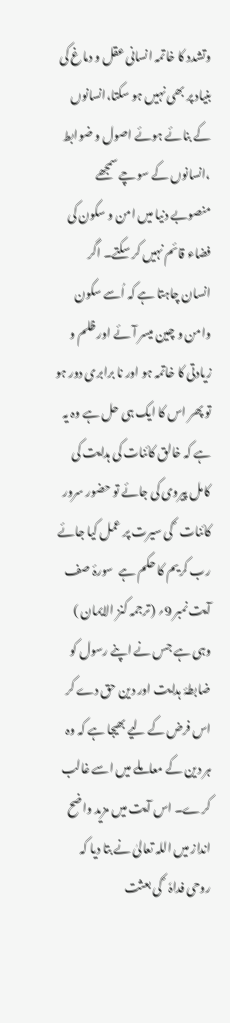وتشدد کا خاتمہ انسانی عقل و دماغ کی بنیاد پر بھی نہیں ہو سکتا،انسانوں کے بنائے ہوئے اصول و ضوابط ،انسانوں کے سوچے سمجھے منصوبے دنیا میں امن و سکون کی فضاء قائم نہیں کر سکتے۔ اگر انسان چاہتا ہے کہ اُسے سکون وامن و چین میسر آئے اور ظلم و زیادتی کا خاتمہ ہو اور نا برابری دور ہو تو پھر اس کا ایک ہی حل ہے وہ یہ ہے کہ خالق کائنات کی ہدایت کی کامل پیروی کی جائے تو حضور سرور کائنات  ؐ کی سیرت پر عمل کیا جائے رب کریم کا حکم ہے  سورۂ صف آیت نمبر 9؍ (ترجمہ کنز الایمان ) وہی ہے جس نے اپنے رسول کو ضابطۂ ہدایت اور دین حق دے کر اس فرض کے لیے بھیجا ہے کہ وہ ہر دین کے معاملے میں اسے غالب کرے۔ اس آیت میں مزید واضح انداز میں اللہ تعالیٰ نے بتا دیا کہ روحی فداہٗ  ؐ کی بعثت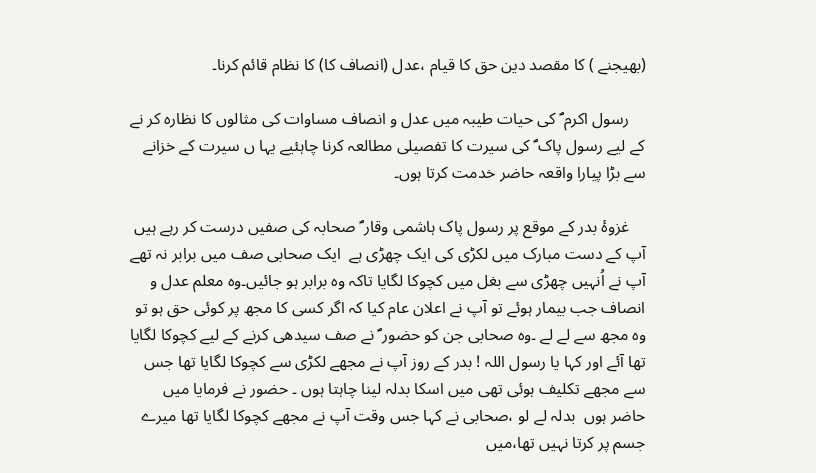(بھیجنے ) کا مقصد دین حق کا قیام ،عدل (انصاف کا) کا نظام قائم کرنا۔

    رسول اکرم ؐ کی حیات طیبہ میں عدل و انصاف مساوات کی مثالوں کا نظارہ کر نے کے لیے رسول پاک ؐ کی سیرت کا تفصیلی مطالعہ کرنا چاہئیے یہا ں سیرت کے خزانے سے بڑا پیارا واقعہ حاضر خدمت کرتا ہوں۔

    غزوۂ بدر کے موقع پر رسول پاک ہاشمی وقار ؐ صحابہ کی صفیں درست کر رہے ہیں آپ کے دست مبارک میں لکڑی کی ایک چھڑی ہے  ایک صحابی صف میں برابر نہ تھے آپ نے اُنہیں چھڑی سے بغل میں کچوکا لگایا تاکہ وہ برابر ہو جائیں۔وہ معلم عدل و انصاف جب بیمار ہوئے تو آپ نے اعلان عام کیا کہ اگر کسی کا مجھ پر کوئی حق ہو تو وہ مجھ سے لے لے ۔وہ صحابی جن کو حضور ؐ نے صف سیدھی کرنے کے لیے کچوکا لگایا تھا آئے اور کہا یا رسول اللہ ! بدر کے روز آپ نے مجھے لکڑی سے کچوکا لگایا تھا جس سے مجھے تکلیف ہوئی تھی میں اسکا بدلہ لینا چاہتا ہوں ۔ حضور نے فرمایا میں حاضر ہوں  بدلہ لے لو ،صحابی نے کہا جس وقت آپ نے مجھے کچوکا لگایا تھا میرے جسم پر کرتا نہیں تھا،میں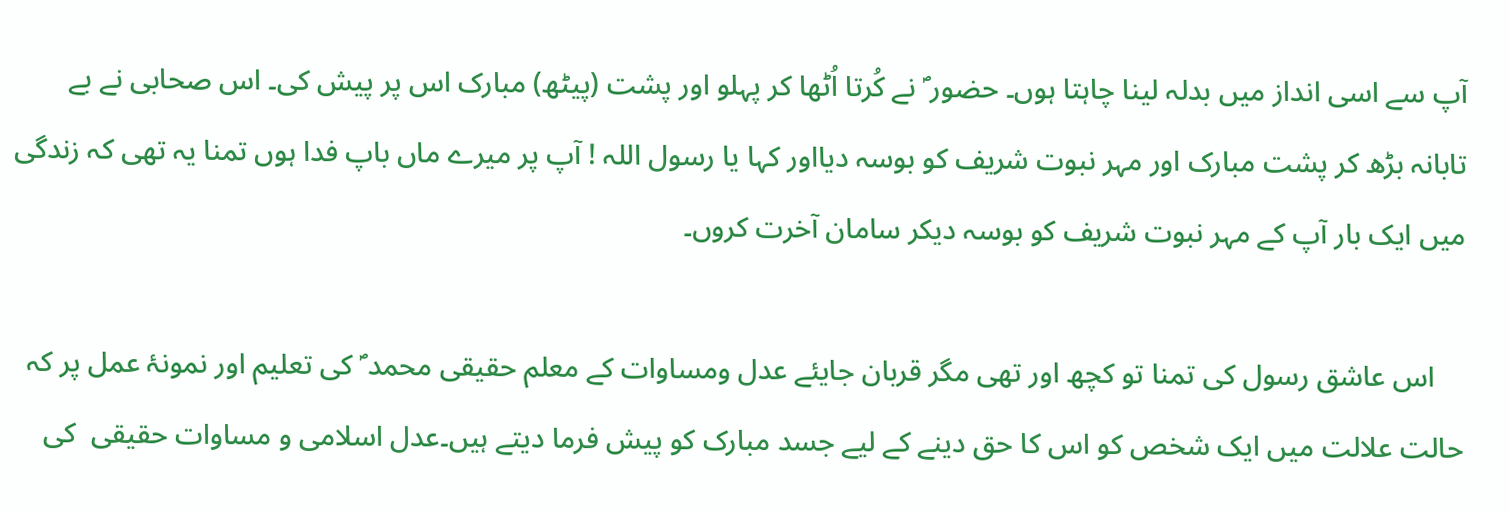آپ سے اسی انداز میں بدلہ لینا چاہتا ہوں۔ حضور ؐ نے کُرتا اُٹھا کر پہلو اور پشت (پیٹھ) مبارک اس پر پیش کی۔ اس صحابی نے بے تابانہ بڑھ کر پشت مبارک اور مہر نبوت شریف کو بوسہ دیااور کہا یا رسول اللہ ! آپ پر میرے ماں باپ فدا ہوں تمنا یہ تھی کہ زندگی میں ایک بار آپ کے مہر نبوت شریف کو بوسہ دیکر سامان آخرت کروں۔

    اس عاشق رسول کی تمنا تو کچھ اور تھی مگر قربان جایئے عدل ومساوات کے معلم حقیقی محمد ؐ کی تعلیم اور نمونۂ عمل پر کہ حالت علالت میں ایک شخص کو اس کا حق دینے کے لیے جسد مبارک کو پیش فرما دیتے ہیں۔عدل اسلامی و مساوات حقیقی  کی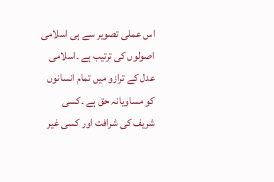اس عملی تصویر سے ہی اسلامی اصولوں کی ترتیب ہے ۔اسلامی عدل کے ترازو میں تمام انسانوں کو مساویانہ حق ہے ۔کسی شریف کی شرافت اور کسی غیر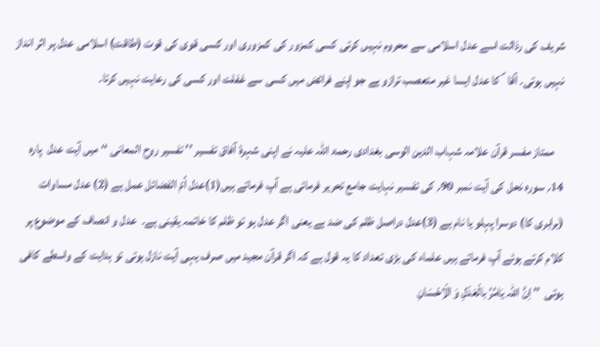شریف کی رذالت اسے عدل اسلامی سے محروم نہیں کرتی کسی کمزور کی کمزوری اور کسی قوی کی قوت (طاقت) اسلامی عدل پر اثر انداز نہیں ہوتی۔ آقا  ؐ کا عدل ایسا غیر متعصب ترازو ہے جو اپنے فرائض میں کسی سے غفلت اور کسی کی رعایت نہیں کرتا۔

    ممتاز مفسر قرآن علامہ شہاب الدین الوسی بغدادی رحمۃ اللہ علیہ نے اپنی شہرۂ آفاق تفسیر ’’ تفسیر روح المعانی ‘‘ میں آیت عدل  پارہ 14؍ سورہ نحل کی آیت نمبر 90؍ کی تفسیر نہایت جامع تحریر فرمائی ہے آپ فرماتے ہیں(1)عدل اُمّ الفضائل عمل ہے (2) عدل مساوات (برابری کا) دوسرا پہلو یا نام ہے (3)عدل دراصل ظلم کی ضد ہے یعنی اگر عدل ہو تو ظلم کا خاتمہ یقینی ہے۔  عدل و انصاف کے موضوع پر کلام کرتے ہوئے آپ فرماتے ہیں علماء کی بڑی تعداد کا یہ قول ہے کہ اگر قرآن مجید میں صرف یہی آیت نازل ہوتی تو ہدایت کے واسطے کافی ہوتی  ’’ اِنَّ اللہ یَامُرُ بالْعَدْلِ وَ الْاِحْسَانِ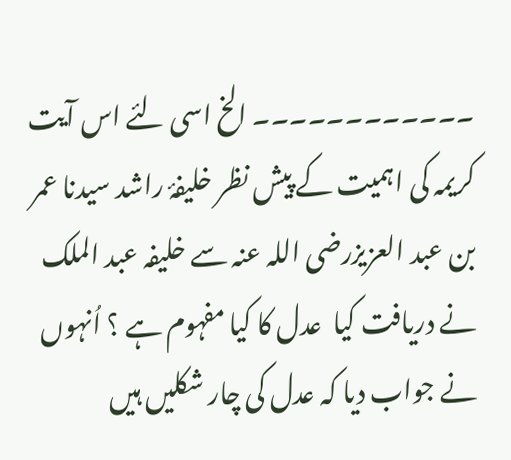۔۔۔۔۔۔۔۔۔۔۔۔ الخ اسی لئے اس آیت کریمہ کی اہمیت کے پیش نظر خلیفۂ راشد سیدنا عمر بن عبد العزیزرضی اللہ عنہ سے خلیفہ عبد الملک نے دریافت کیا  عدل کا کیا مفہوم ہے ؟ اُنہوں نے جواب دیا کہ عدل کی چار شکلیں ہیں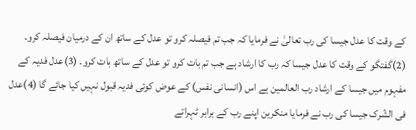کے وقت کا عدل جیسا کی رب تعالیٰ نے فرمایا کہ جب تم فیصلہ کرو تو عدل کے ساتھ ان کے درمیان فیصلہ کرو۔ (2)گفتگو کے وقت کا عدل جیسا کہ رب کا ارشاد ہے جب تم بات کرو تو عدل کے ساتھ بات کرو۔ (3)عدل فدیہ کے مفہوم میں جیسا کے ارشاد رب العالمین ہے اس (انسانی نفس) کے عوض کوئی فدیہ قبول نہیں کیا جائے گا (4)عدل فی الشّرک جیسا کی رب نے فرمایا منکرین اپنے رب کے برابر ٹہراتے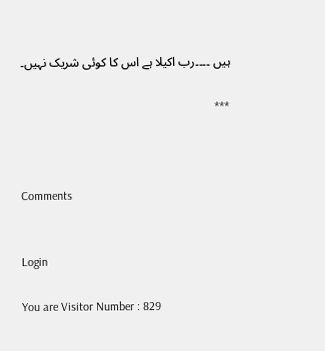ہیں ۔۔۔۔رب اکیلا ہے اس کا کوئی شریک نہیں۔

***



Comments


Login

You are Visitor Number : 829